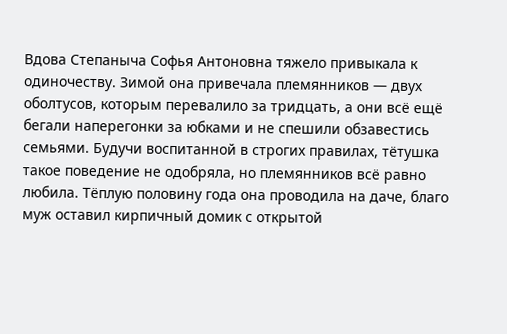Вдова Степаныча Софья Антоновна тяжело привыкала к одиночеству. Зимой она привечала племянников — двух оболтусов, которым перевалило за тридцать, а они всё ещё бегали наперегонки за юбками и не спешили обзавестись семьями. Будучи воспитанной в строгих правилах, тётушка такое поведение не одобряла, но племянников всё равно любила. Тёплую половину года она проводила на даче, благо муж оставил кирпичный домик с открытой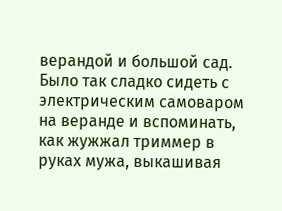верандой и большой сад. Было так сладко сидеть с электрическим самоваром на веранде и вспоминать, как жужжал триммер в руках мужа, выкашивая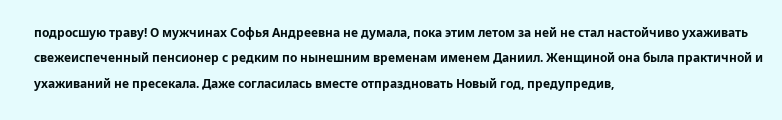подросшую траву! О мужчинах Софья Андреевна не думала, пока этим летом за ней не стал настойчиво ухаживать свежеиспеченный пенсионер с редким по нынешним временам именем Даниил. Женщиной она была практичной и ухаживаний не пресекала. Даже согласилась вместе отпраздновать Новый год, предупредив,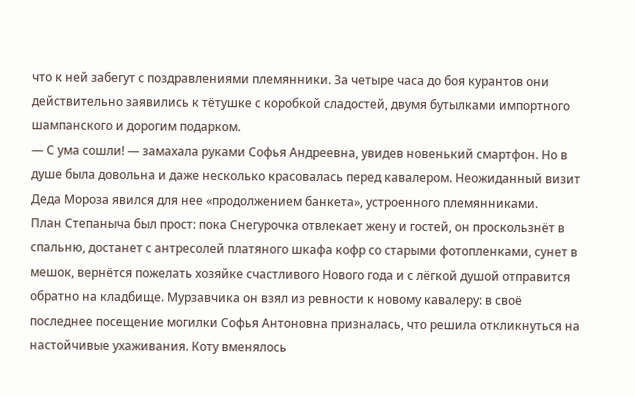что к ней забегут с поздравлениями племянники. За четыре часа до боя курантов они действительно заявились к тётушке с коробкой сладостей, двумя бутылками импортного шампанского и дорогим подарком.
— С ума сошли! — замахала руками Софья Андреевна, увидев новенький смартфон. Но в душе была довольна и даже несколько красовалась перед кавалером. Неожиданный визит Деда Мороза явился для нее «продолжением банкета», устроенного племянниками.
План Степаныча был прост: пока Снегурочка отвлекает жену и гостей, он проскользнёт в спальню, достанет с антресолей платяного шкафа кофр со старыми фотопленками, сунет в мешок, вернётся пожелать хозяйке счастливого Нового года и с лёгкой душой отправится обратно на кладбище. Мурзавчика он взял из ревности к новому кавалеру: в своё последнее посещение могилки Софья Антоновна призналась, что решила откликнуться на настойчивые ухаживания. Коту вменялось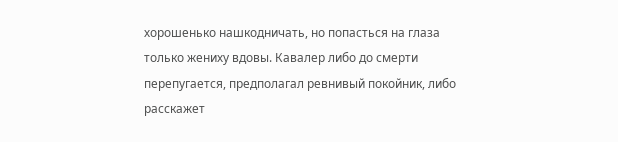хорошенько нашкодничать, но попасться на глаза только жениху вдовы. Кавалер либо до смерти перепугается, предполагал ревнивый покойник, либо расскажет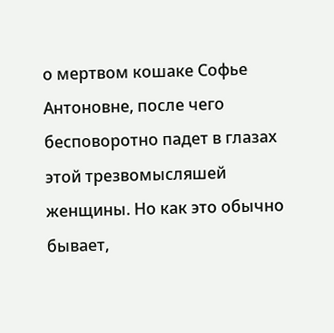о мертвом кошаке Софье Антоновне, после чего бесповоротно падет в глазах этой трезвомысляшей женщины. Но как это обычно бывает,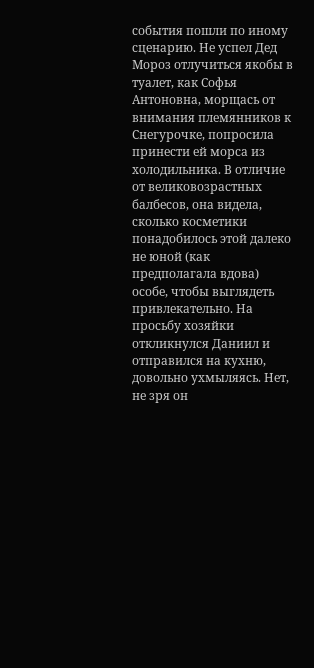события пошли по иному сценарию. Не успел Дед Мороз отлучиться якобы в туалет, как Софья Антоновна, морщась от внимания племянников к Снегурочке, попросила принести ей морса из холодильника. В отличие от великовозрастных балбесов, она видела, сколько косметики понадобилось этой далеко не юной (как предполагала вдова) особе, чтобы выглядеть привлекательно. На просьбу хозяйки откликнулся Даниил и отправился на кухню, довольно ухмыляясь. Нет, не зря он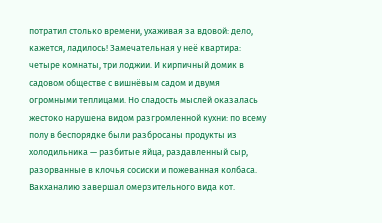потратил столько времени, ухаживая за вдовой: дело, кажется, ладилось! Замечательная у неё квартира: четыре комнаты, три лоджии. И кирпичный домик в садовом обществе с вишнёвым садом и двумя огромными теплицами. Но сладость мыслей оказалась жестоко нарушена видом разгромленной кухни: по всему полу в беспорядке были разбросаны продукты из холодильника — разбитые яйца, раздавленный сыр, разорванные в клочья сосиски и пожеванная колбаса. Вакханалию завершал омерзительного вида кот.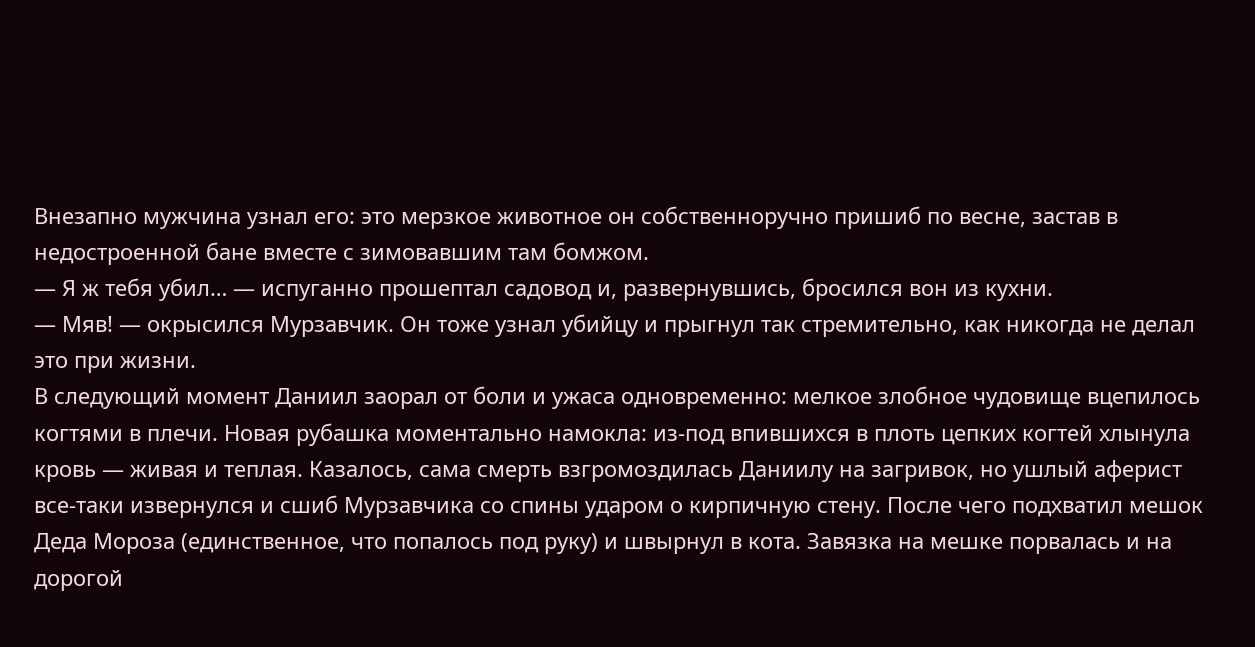Внезапно мужчина узнал его: это мерзкое животное он собственноручно пришиб по весне, застав в недостроенной бане вместе с зимовавшим там бомжом.
— Я ж тебя убил… — испуганно прошептал садовод и, развернувшись, бросился вон из кухни.
— Мяв! — окрысился Мурзавчик. Он тоже узнал убийцу и прыгнул так стремительно, как никогда не делал это при жизни.
В следующий момент Даниил заорал от боли и ужаса одновременно: мелкое злобное чудовище вцепилось когтями в плечи. Новая рубашка моментально намокла: из-под впившихся в плоть цепких когтей хлынула кровь — живая и теплая. Казалось, сама смерть взгромоздилась Даниилу на загривок, но ушлый аферист все-таки извернулся и сшиб Мурзавчика со спины ударом о кирпичную стену. После чего подхватил мешок Деда Мороза (единственное, что попалось под руку) и швырнул в кота. Завязка на мешке порвалась и на дорогой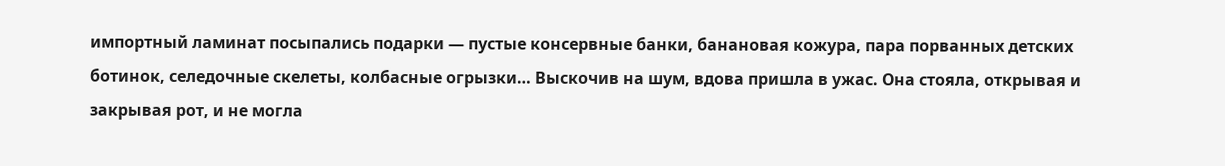импортный ламинат посыпались подарки — пустые консервные банки, банановая кожура, пара порванных детских ботинок, селедочные скелеты, колбасные огрызки… Выскочив на шум, вдова пришла в ужас. Она стояла, открывая и закрывая рот, и не могла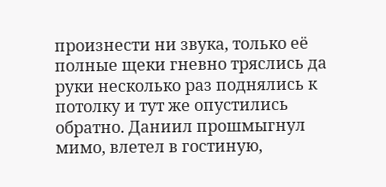произнести ни звука, только её полные щеки гневно тряслись да руки несколько раз поднялись к потолку и тут же опустились обратно. Даниил прошмыгнул мимо, влетел в гостиную,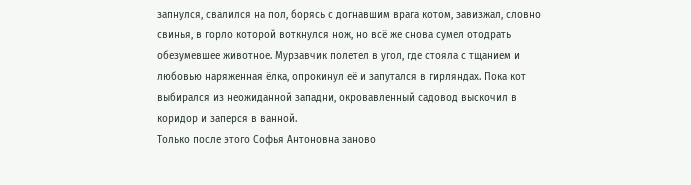запнулся, свалился на пол, борясь с догнавшим врага котом, завизжал, словно свинья, в горло которой воткнулся нож, но всё же снова сумел отодрать обезумевшее животное. Мурзавчик полетел в угол, где стояла с тщанием и любовью наряженная ёлка, опрокинул её и запутался в гирляндах. Пока кот выбирался из неожиданной западни, окровавленный садовод выскочил в коридор и заперся в ванной.
Только после этого Софья Антоновна заново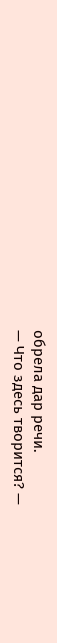обрела дар речи.
— Что здесь творится? —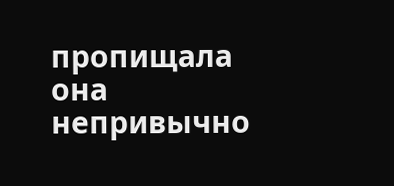пропищала она непривычно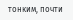тонким, почти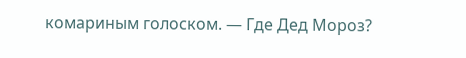комариным голоском. — Где Дед Мороз?